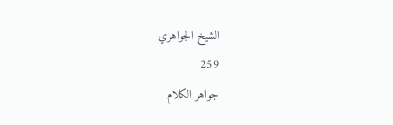الشيخ الجواهري
259
جواهر الكلام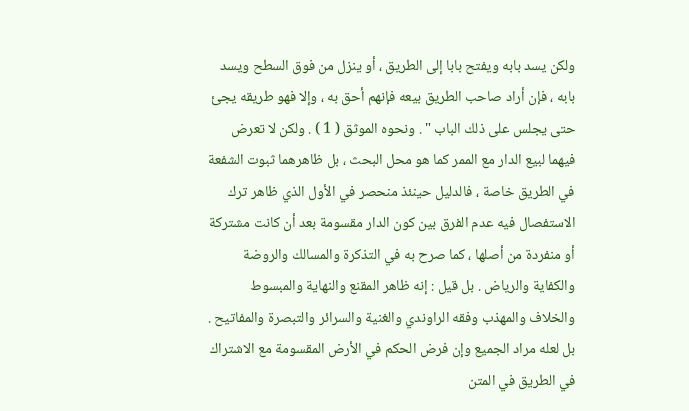ولكن يسد بابه ويفتح بابا إلى الطريق ، أو ينزل من فوق السطح ويسد بابه ، فإن أراد صاحب الطريق بيعه فإنهم أحق به ، وإلا فهو طريقه يجئ حتى يجلس على ذلك الباب " . ونحوه الموثق ( 1 ) . ولكن لا تعرض فيهما لبيع الدار مع الممر كما هو محل البحث ، بل ظاهرهما ثبوت الشفعة في الطريق خاصة ، فالدليل حينئذ منحصر في الأول الذي ظاهر ترك الاستفصال فيه عدم الفرق بين كون الدار مقسومة بعد أن كانت مشتركة أو منفردة من أصلها ، كما صرح به في التذكرة والمسالك والروضة والكفاية والرياض . بل قيل : إنه ظاهر المقنع والنهاية والمبسوط والخلاف والمهذب وفقه الراوندي والغنية والسرائر والتبصرة والمفاتيح . بل لعله مراد الجميع وإن فرض الحكم في الأرض المقسومة مع الاشتراك في الطريق في المتن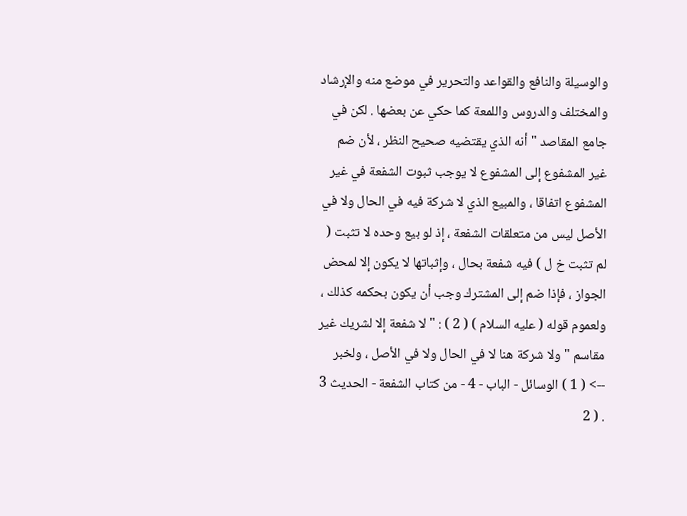والوسيلة والنافع والقواعد والتحرير في موضع منه والإرشاد والمختلف والدروس واللمعة كما حكي عن بعضها . لكن في جامع المقاصد " أنه الذي يقتضيه صحيح النظر ، لأن ضم غير المشفوع إلى المشفوع لا يوجب ثبوت الشفعة في غير المشفوع اتفاقا ، والمبيع الذي لا شركة فيه في الحال ولا في الأصل ليس من متعلقات الشفعة ، إذ لو بيع وحده لا تثبت ( لم تثبت خ ل ) فيه شفعة بحال ، وإثباتها لا يكون إلا لمحض الجواز ، فإذا ضم إلى المشترك وجب أن يكون بحكمه كذلك ، ولعموم قوله ( عليه السلام ) ( 2 ) : " لا شفعة إلا لشريك غير مقاسم " ولا شركة هنا لا في الحال ولا في الأصل ، ولخبر
--> ( 1 ) الوسائل - الباب - 4 - من كتاب الشفعة - الحديث 3 . ( 2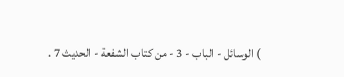) الوسائل - الباب - 3 - من كتاب الشفعة - الحديث 7 .